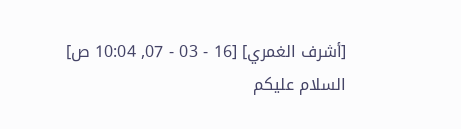[أشرف الغمري] [16 - 03 - 07, 10:04 ص]
السلام عليكم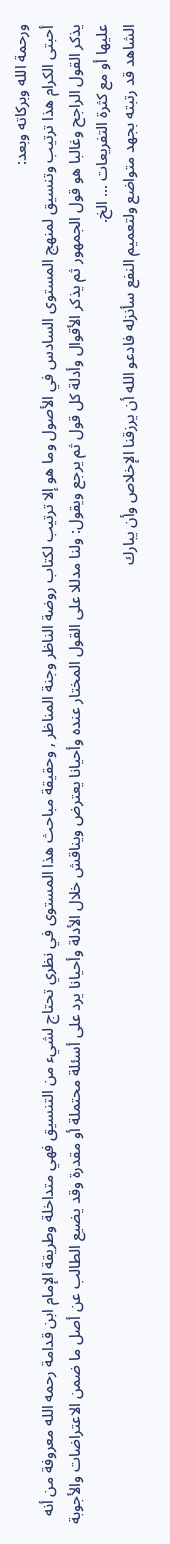ورحمة الله وبركاته وبعد:
أحبتى الكرام هذا ترتيب وتنسيق لمنهج المستوى السادس في الأصول وما هو إلا ترتيب لكتاب روضة الناظر وجنة المناظر , وحقيقة مباحث هذا المستوى في نظري تحتاج لشيء من التنسيق فهي متداخلة وطريقة الإمام ابن قدامة رحمه الله معروفة من أنه يذكر القول الراجح وغالبا هو قول الجمهور ثم يذكر الأقوال وأدلة كل قول ثم يرجع ويقول: ولنا مدللا على القول المختار عنده وأحيانا يعترض ويناقش خلال الأدلة وأحيانا يرد على أسئلة محتملة أو مقدرة وقد يضيع الطالب عن أصل ما ضمن الاعتراضات والأجوبة عليها أو مع كثرة التفريعات ... الخ.
الشاهد قد رتبته بجهد متواضع ولتعميم النفع سأنزله فادعو الله أن يرزقنا الإخلاص وأن يبارك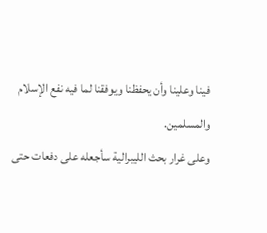فينا وعلينا وأن يحفظنا ويوفقنا لما فيه نفع الإسلام والمسلمين.
وعلى غرار بحث الليبرالية سأجعله على دفعات حتى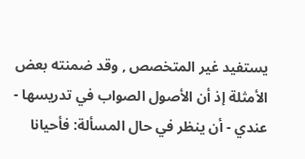يستفيد غير المتخصص , وقد ضمنته بعض الأمثلة إذ أن الأصول الصواب في تدريسها - عندي - أن ينظر في حال المسألة: فأحيانا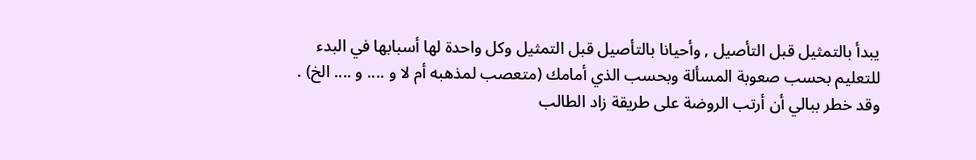يبدأ بالتمثيل قبل التأصيل , وأحيانا بالتأصيل قبل التمثيل وكل واحدة لها أسبابها في البدء للتعليم بحسب صعوبة المسألة وبحسب الذي أمامك (متعصب لمذهبه أم لا و .... و .... الخ) .
وقد خطر ببالي أن أرتب الروضة على طريقة زاد الطالب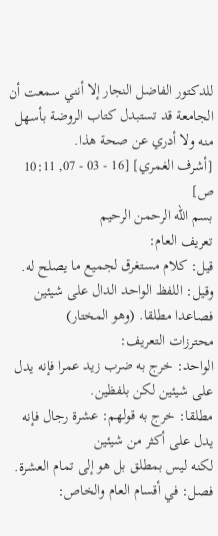للدكتور الفاضل النجار إلا أنني سمعت أن الجامعة قد تستبدل كتاب الروضة بأسهل منه ولا أدري عن صحة هذا.
[أشرف الغمري] [16 - 03 - 07, 10:11 ص]
بسم الله الرحمن الرحيم
تعريف العام:
قيل: كلام مستغرق لجميع ما يصلح له.
وقيل: اللفظ الواحد الدال على شيئين فصاعدا مطلقا. (وهو المختار)
محترزات التعريف:
الواحد: خرج به ضرب زيد عمرا فإنه يدل على شيئين لكن بلفظين.
مطلقا: خرج به قولهم: عشرة رجال فإنه يدل على أكثر من شيئين
لكنه ليس بمطلق بل هو إلى تمام العشرة.
فصل: في أقسام العام والخاص: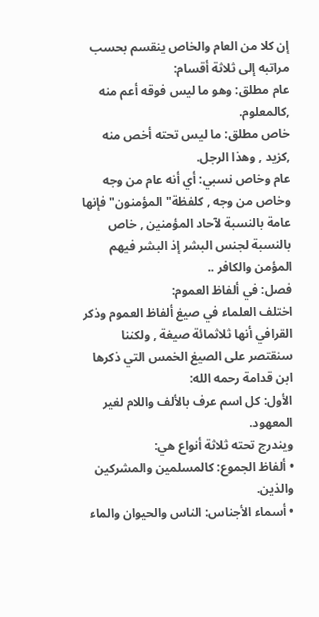إن كلا من العام والخاص ينقسم بحسب مراتبه إلى ثلاثة أقسام:
عام مطلق: وهو ما ليس فوقه أعم منه ,كالمعلوم.
خاص مطلق: ما ليس تحته أخص منه ,كزيد , وهذا الرجل.
عام وخاص نسبي: أي أنه عام من وجه وخاص من وجه , كلفظة"المؤمنون"فإنها عامة بالنسبة لآحاد المؤمنين , خاص بالنسبة لجنس البشر إذ البشر فيهم المؤمن والكافر ..
فصل: في ألفاظ العموم:
اختلف العلماء في صيغ ألفاظ العموم وذكر القرافي أنها ثلاثمائة صيغة , ولكننا سنقتصر على الصيغ الخمس التي ذكرها ابن قدامة رحمه الله:
الأول: كل اسم عرف بالألف واللام لغير المعهود.
ويندرج تحته ثلاثة أنواع هي:
• ألفاظ الجموع: كالمسلمين والمشركين والذين.
• أسماء الأجناس: الناس والحيوان والماء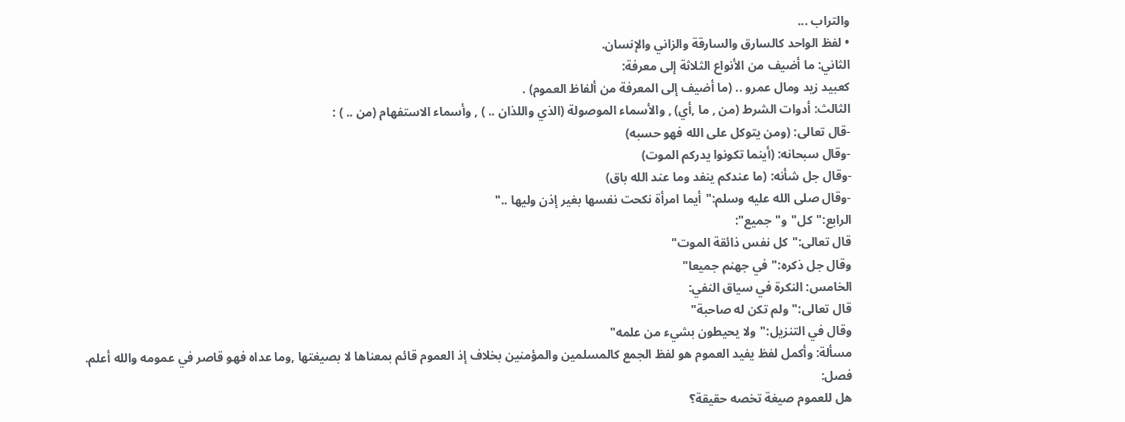والتراب ...
• لفظ الواحد كالسارق والسارقة والزاني والإنسان.
الثاني: ما أضيف من الأنواع الثلاثة إلى معرفة:
كعبيد زيد ومال عمرو .. (ما أضيف إلى المعرفة من ألفاظ العموم) .
الثالث: أدوات الشرط (من , ما ,أي) , والأسماء الموصولة (الذي واللذان .. ) , وأسماء الاستفهام (من .. ) :
-قال تعالى: (ومن يتوكل على الله فهو حسبه)
-وقال سبحانه: (أينما تكونوا يدركم الموت)
-وقال جل شأنه: (ما عندكم ينفد وما عند الله باق)
-وقال صلى الله عليه وسلم:"أيما امرأة نكحت نفسها بغير إذن وليها .."
الرابع:"كل"و"جميع":
قال تعالى:"كل نفس ذائقة الموت"
وقال جل ذكره:"في جهنم جميعا"
الخامس: النكرة في سياق النفي:
قال تعالى:"ولم تكن له صاحبة"
وقال في التنزيل:"ولا يحيطون بشيء من علمه"
مسألة: وأكمل لفظ يفيد العموم هو لفظ الجمع كالمسلمين والمؤمنين بخلاف إذ العموم قائم بمعناها لا بصيغتها ,وما عداه فهو قاصر في عمومه والله أعلم.
فصل:
هل للعموم صيغة تخصه حقيقة؟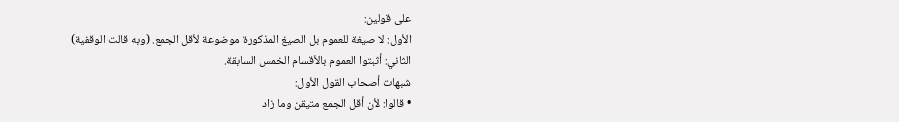على قولين:
الأول: لا صيغة للعموم بل الصيغ المذكورة موضوعة لأقل الجمع. (وبه قالت الوقفية)
الثاني: أثبتوا العموم بالأقسام الخمس السابقة.
شبهات أصحاب القول الأول:
• قالوا: لأن أقل الجمع متيقن وما زاد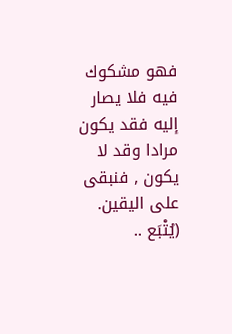فهو مشكوك فيه فلا يصار إليه فقد يكون مرادا وقد لا يكون , فنبقى على اليقين.
(يُتْبَع ..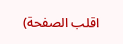اقلب الصفحة)